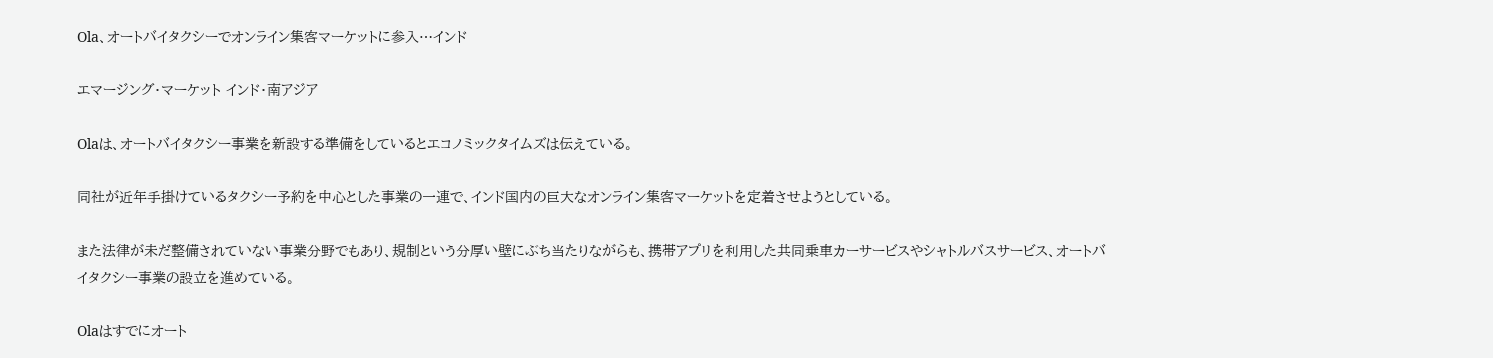Ola、オートバイタクシーでオンライン集客マーケットに参入…インド

エマージング・マーケット インド・南アジア

Olaは、オートバイタクシー事業を新設する準備をしているとエコノミックタイムズは伝えている。

同社が近年手掛けているタクシー予約を中心とした事業の一連で、インド国内の巨大なオンライン集客マーケットを定着させようとしている。

また法律が未だ整備されていない事業分野でもあり、規制という分厚い壁にぶち当たりながらも、携帯アプリを利用した共同乗車カーサービスやシャトルバスサービス、オートバイタクシー事業の設立を進めている。

Olaはすでにオート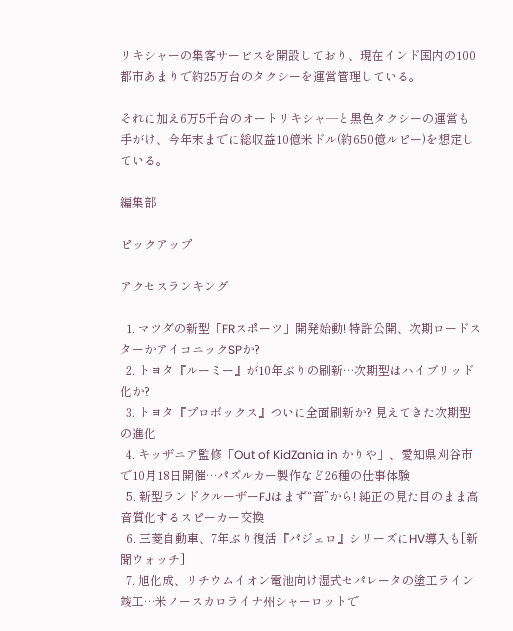リキシャーの集客サービスを開設しており、現在インド国内の100都市あまりで約25万台のタクシーを運営管理している。

それに加え6万5千台のオートリキシャ―と黒色タクシーの運営も手がけ、今年末までに総収益10億米ドル(約650億ルピー)を想定している。

編集部

ピックアップ

アクセスランキング

  1. マツダの新型「FRスポーツ」開発始動! 特許公開、次期ロードスターかアイコニックSPか?
  2. トヨタ『ルーミー』が10年ぶりの刷新…次期型はハイブリッド化か?
  3. トヨタ『プロボックス』ついに全面刷新か? 見えてきた次期型の進化
  4. キッザニア監修「Out of KidZania in かりや」、愛知県刈谷市で10月18日開催…パズルカー製作など26種の仕事体験
  5. 新型ランドクルーザーFJはまず“音”から! 純正の見た目のまま高音質化するスピーカー交換
  6. 三菱自動車、7年ぶり復活『パジェロ』シリーズにHV導入も[新聞ウォッチ]
  7. 旭化成、リチウムイオン電池向け湿式セパレータの塗工ライン竣工…米ノースカロライナ州シャーロットで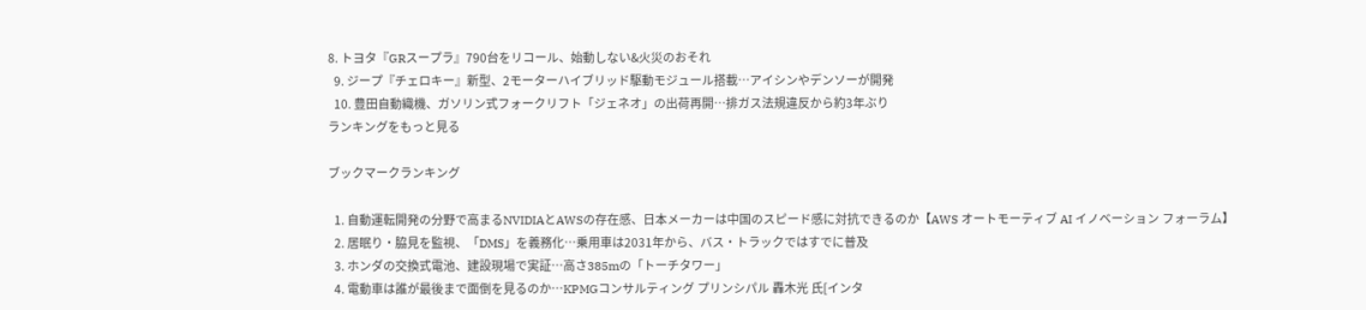8. トヨタ『GRスープラ』790台をリコール、始動しない&火災のおそれ
  9. ジープ『チェロキー』新型、2モーターハイブリッド駆動モジュール搭載…アイシンやデンソーが開発
  10. 豊田自動織機、ガソリン式フォークリフト「ジェネオ」の出荷再開…排ガス法規違反から約3年ぶり
ランキングをもっと見る

ブックマークランキング

  1. 自動運転開発の分野で高まるNVIDIAとAWSの存在感、日本メーカーは中国のスピード感に対抗できるのか【AWS オートモーティブ AI イノベーション フォーラム】
  2. 居眠り・脇見を監視、「DMS」を義務化…乗用車は2031年から、バス・トラックではすでに普及
  3. ホンダの交換式電池、建設現場で実証…高さ385mの「トーチタワー」
  4. 電動車は誰が最後まで面倒を見るのか…KPMGコンサルティング プリンシパル 轟木光 氏[インタ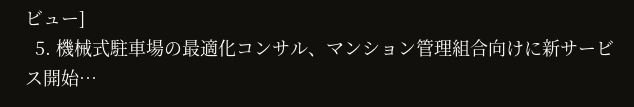ビュー]
  5. 機械式駐車場の最適化コンサル、マンション管理組合向けに新サービス開始…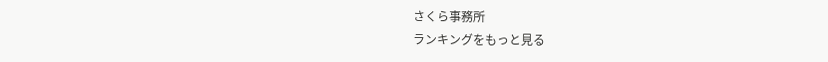さくら事務所
ランキングをもっと見る